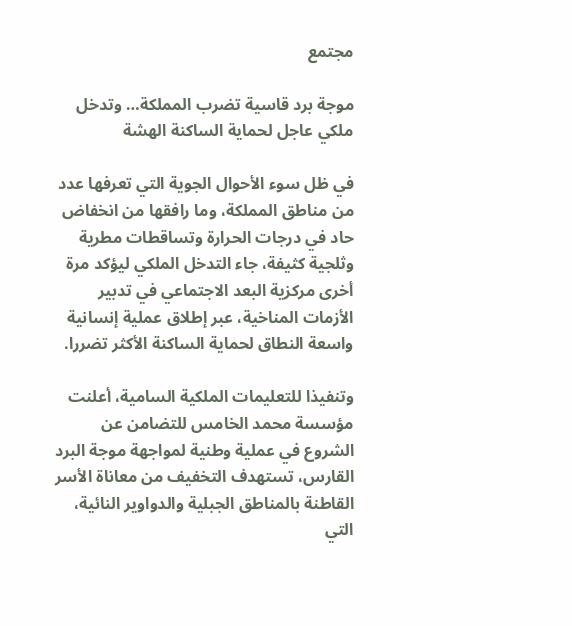مجتمع

موجة برد قاسية تضرب المملكة… وتدخل ملكي عاجل لحماية الساكنة الهشة

في ظل سوء الأحوال الجوية التي تعرفها عدد من مناطق المملكة، وما رافقها من انخفاض حاد في درجات الحرارة وتساقطات مطرية وثلجية كثيفة، جاء التدخل الملكي ليؤكد مرة أخرى مركزية البعد الاجتماعي في تدبير الأزمات المناخية، عبر إطلاق عملية إنسانية واسعة النطاق لحماية الساكنة الأكثر تضررا.

وتنفيذا للتعليمات الملكية السامية، أعلنت مؤسسة محمد الخامس للتضامن عن الشروع في عملية وطنية لمواجهة موجة البرد القارس، تستهدف التخفيف من معاناة الأسر القاطنة بالمناطق الجبلية والدواوير النائية، التي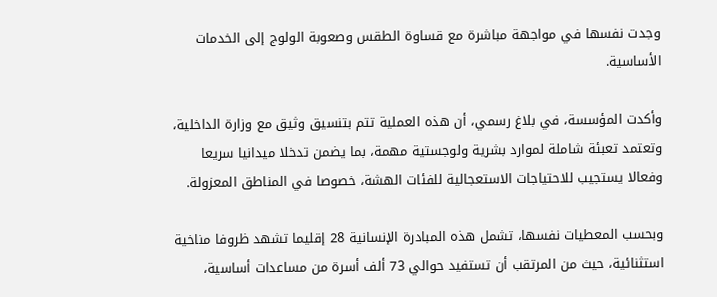وجدت نفسها في مواجهة مباشرة مع قساوة الطقس وصعوبة الولوج إلى الخدمات الأساسية.

وأكدت المؤسسة، في بلاغ رسمي، أن هذه العملية تتم بتنسيق وثيق مع وزارة الداخلية، وتعتمد تعبئة شاملة لموارد بشرية ولوجستية مهمة، بما يضمن تدخلا ميدانيا سريعا وفعالا يستجيب للاحتياجات الاستعجالية للفئات الهشة، خصوصا في المناطق المعزولة.

وبحسب المعطيات نفسها، تشمل هذه المبادرة الإنسانية 28 إقليما تشهد ظروفا مناخية استثنائية، حيث من المرتقب أن تستفيد حوالي 73 ألف أسرة من مساعدات أساسية،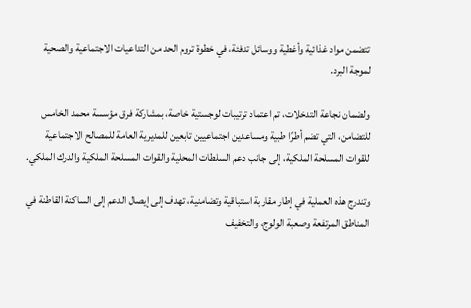تتضمن مواد غذائية وأغطية ووسائل تدفئة، في خطوة تروم الحد من التداعيات الاجتماعية والصحية لموجة البرد.

ولضمان نجاعة التدخلات، تم اعتماد ترتيبات لوجستية خاصة، بمشاركة فرق مؤسسة محمد الخامس للتضامن، التي تضم أطرًا طبية ومساعدين اجتماعيين تابعين للمديرية العامة للمصالح الاجتماعية للقوات المسلحة الملكية، إلى جانب دعم السلطات المحلية والقوات المسلحة الملكية والدرك الملكي.

وتندرج هذه العملية في إطار مقاربة استباقية وتضامنية، تهدف إلى إيصال الدعم إلى الساكنة القاطنة في المناطق المرتفعة وصعبة الولوج، والتخفيف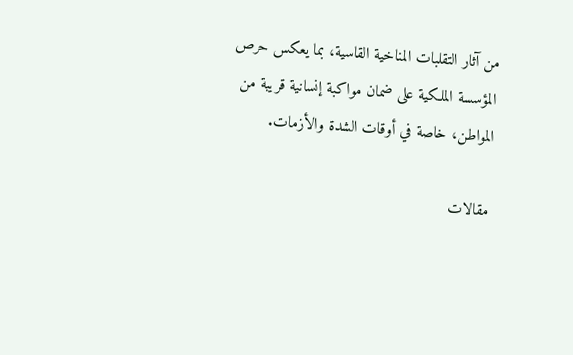من آثار التقلبات المناخية القاسية، بما يعكس حرص المؤسسة الملكية على ضمان مواكبة إنسانية قريبة من المواطن، خاصة في أوقات الشدة والأزمات.

مقالات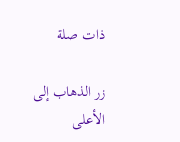ذات صلة

زر الذهاب إلى الأعلى